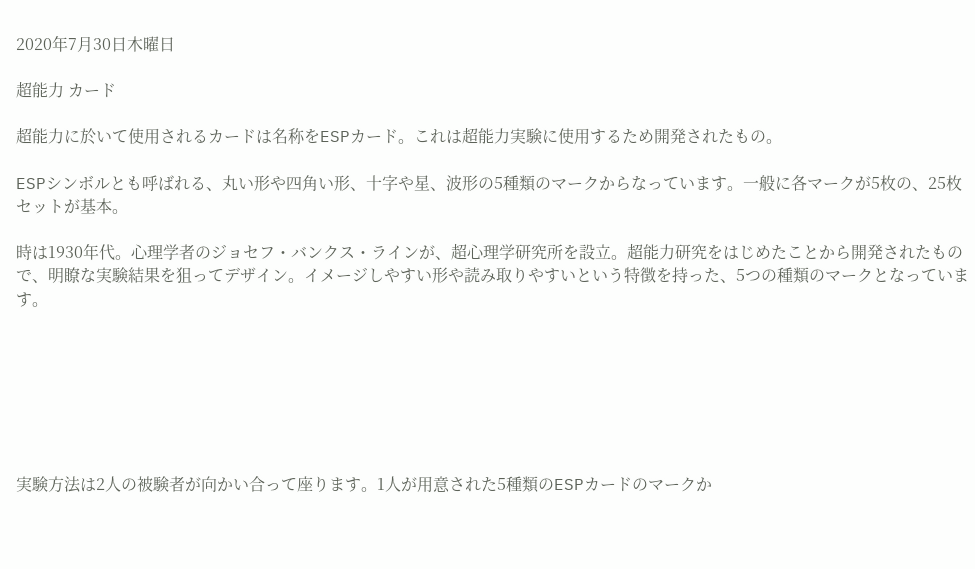2020年7月30日木曜日

超能力 カード

超能力に於いて使用されるカードは名称をESPカード。これは超能力実験に使用するため開発されたもの。

ESPシンボルとも呼ばれる、丸い形や四角い形、十字や星、波形の5種類のマークからなっています。一般に各マークが5枚の、25枚セットが基本。

時は1930年代。心理学者のジョセフ・バンクス・ラインが、超心理学研究所を設立。超能力研究をはじめたことから開発されたもので、明瞭な実験結果を狙ってデザイン。イメージしやすい形や読み取りやすいという特徴を持った、5つの種類のマークとなっています。







実験方法は2人の被験者が向かい合って座ります。1人が用意された5種類のESPカードのマークか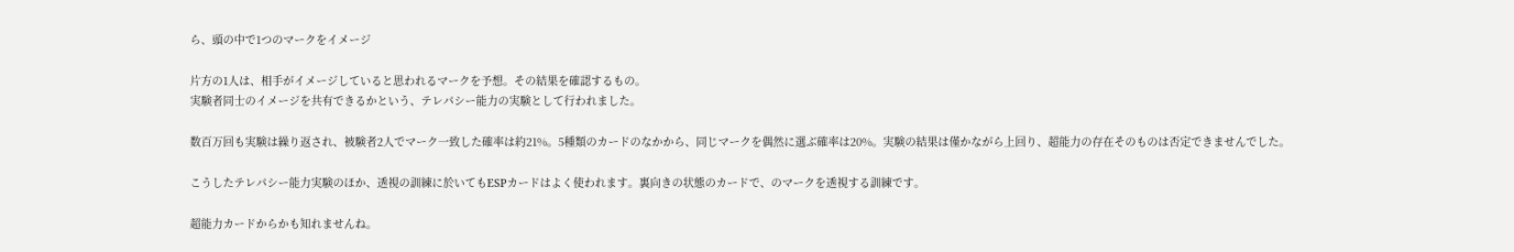ら、頭の中で1つのマークをイメージ

片方の1人は、相手がイメージしていると思われるマークを予想。その結果を確認するもの。
実験者同士のイメージを共有できるかという、テレパシー能力の実験として行われました。

数百万回も実験は繰り返され、被験者2人でマーク一致した確率は約21%。5種類のカードのなかから、同じマークを偶然に選ぶ確率は20%。実験の結果は僅かながら上回り、超能力の存在そのものは否定できませんでした。

こうしたテレパシー能力実験のほか、透視の訓練に於いてもESPカードはよく使われます。裏向きの状態のカードで、のマークを透視する訓練です。

超能力カードからかも知れませんね。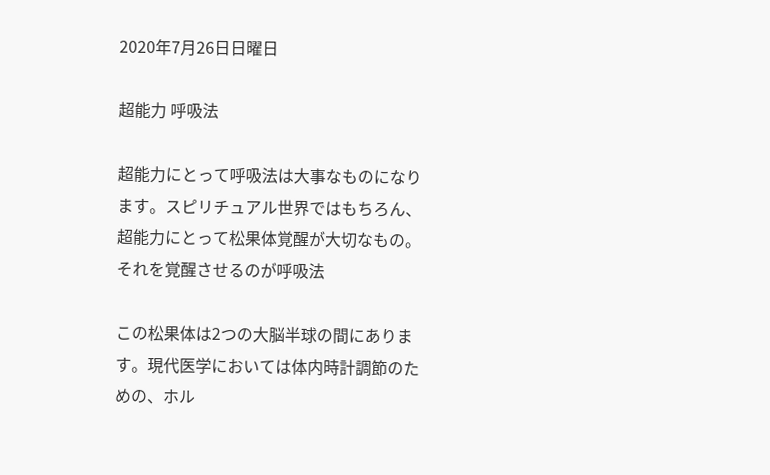2020年7月26日日曜日

超能力 呼吸法

超能力にとって呼吸法は大事なものになります。スピリチュアル世界ではもちろん、超能力にとって松果体覚醒が大切なもの。それを覚醒させるのが呼吸法

この松果体は2つの大脳半球の間にあります。現代医学においては体内時計調節のための、ホル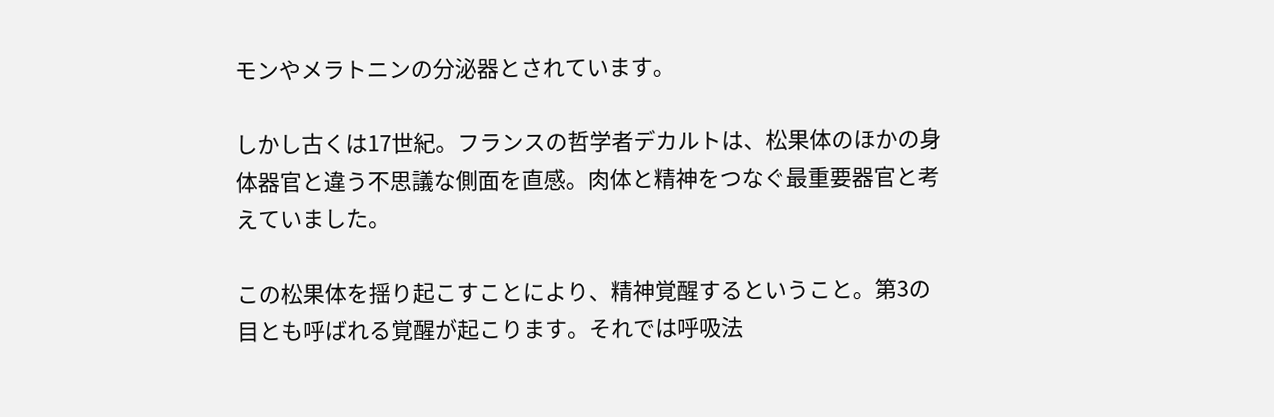モンやメラトニンの分泌器とされています。

しかし古くは17世紀。フランスの哲学者デカルトは、松果体のほかの身体器官と違う不思議な側面を直感。肉体と精神をつなぐ最重要器官と考えていました。

この松果体を揺り起こすことにより、精神覚醒するということ。第3の目とも呼ばれる覚醒が起こります。それでは呼吸法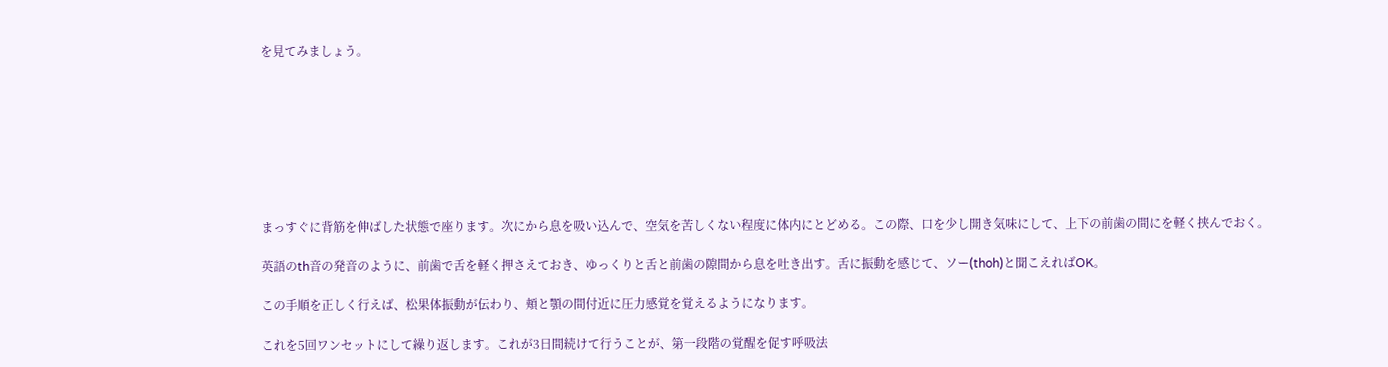を見てみましょう。








まっすぐに背筋を伸ばした状態で座ります。次にから息を吸い込んで、空気を苦しくない程度に体内にとどめる。この際、口を少し開き気味にして、上下の前歯の間にを軽く挟んでおく。

英語のth音の発音のように、前歯で舌を軽く押さえておき、ゆっくりと舌と前歯の隙間から息を吐き出す。舌に振動を感じて、ソー(thoh)と聞こえればOK。

この手順を正しく行えば、松果体振動が伝わり、頬と顎の間付近に圧力感覚を覚えるようになります。

これを5回ワンセットにして繰り返します。これが3日間続けて行うことが、第一段階の覚醒を促す呼吸法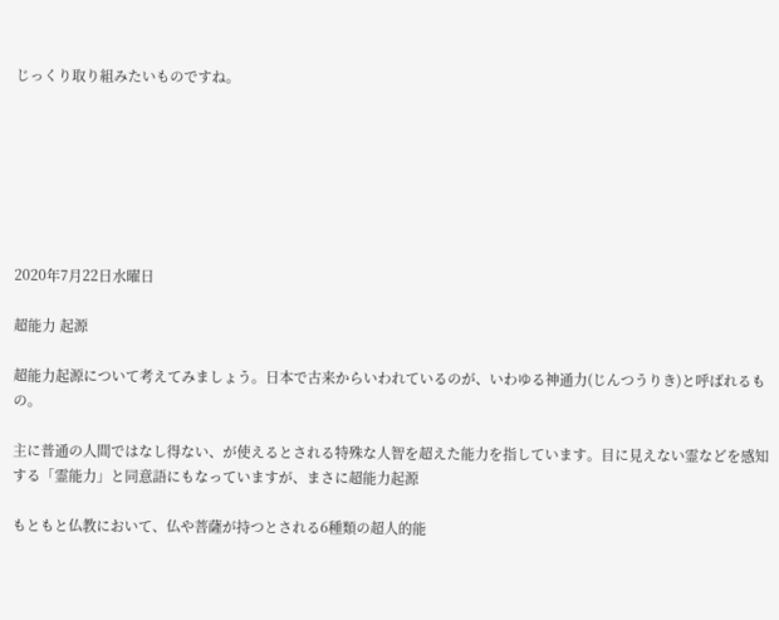じっくり取り組みたいものですね。







2020年7月22日水曜日

超能力 起源

超能力起源について考えてみましょう。日本で古来からいわれているのが、いわゆる神通力(じんつうりき)と呼ばれるもの。

主に普通の人間ではなし得ない、が使えるとされる特殊な人智を超えた能力を指しています。目に見えない霊などを感知する「霊能力」と同意語にもなっていますが、まさに超能力起源

もともと仏教において、仏や菩薩が持つとされる6種類の超人的能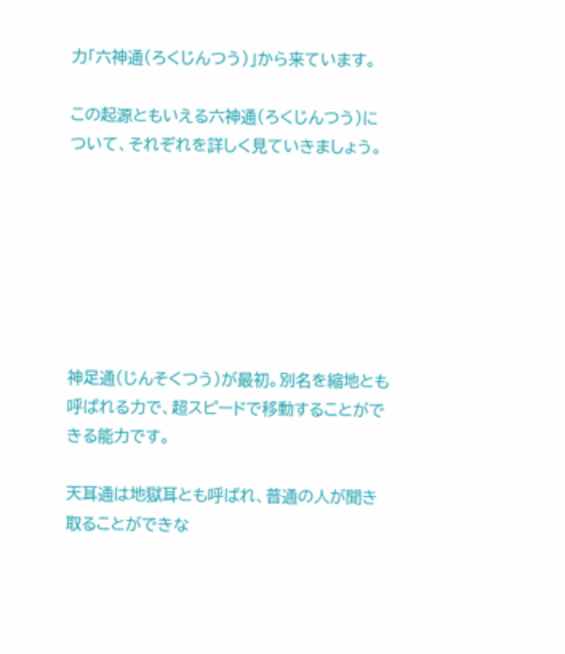力「六神通(ろくじんつう)」から来ています。

この起源ともいえる六神通(ろくじんつう)について、それぞれを詳しく見ていきましょう。







神足通(じんそくつう)が最初。別名を縮地とも呼ばれる力で、超スピードで移動することができる能力です。

天耳通は地獄耳とも呼ばれ、普通の人が聞き取ることができな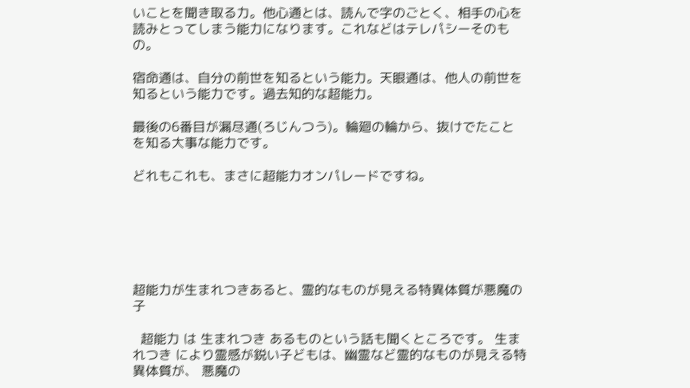いことを聞き取る力。他心通とは、読んで字のごとく、相手の心を読みとってしまう能力になります。これなどはテレパシーそのもの。

宿命通は、自分の前世を知るという能力。天眼通は、他人の前世を知るという能力です。過去知的な超能力。

最後の6番目が漏尽通(ろじんつう)。輪廻の輪から、抜けでたことを知る大事な能力です。

どれもこれも、まさに超能力オンパレードですね。






超能力が生まれつきあると、霊的なものが見える特異体質が悪魔の子

  超能力 は 生まれつき あるものという話も聞くところです。 生まれつき により霊感が鋭い子どもは、幽霊など霊的なものが見える特異体質が、 悪魔の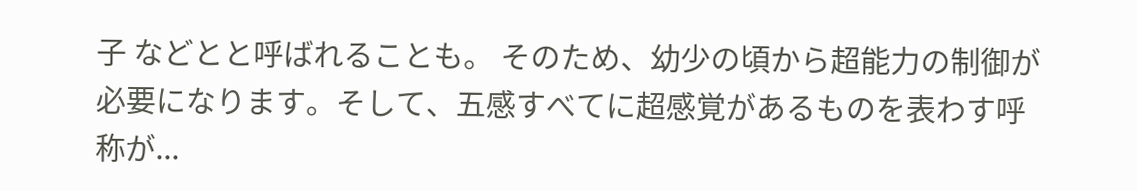子 などとと呼ばれることも。 そのため、幼少の頃から超能力の制御が必要になります。そして、五感すべてに超感覚があるものを表わす呼称が...